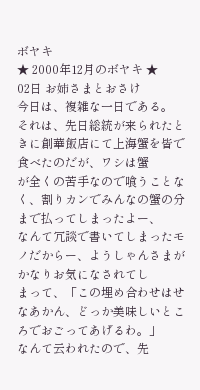ボヤキ
★ 2000年12月のボヤキ ★
02日 お姉さまとおさけ
今日は、複雑な一日である。
それは、先日総統が来られたときに創華飯店にて上海蟹を皆で食べたのだが、ワシは蟹
が全くの苦手なので喰うことなく、割りカンでみんなの蟹の分まで払ってしまったよー、
なんて冗談で書いてしまったモノだからー、ようしゃんさまがかなりお気になされてし
まって、「この埋め合わせはせなあかん、どっか美味しいところでおごってあげるわ。」
なんて云われたので、先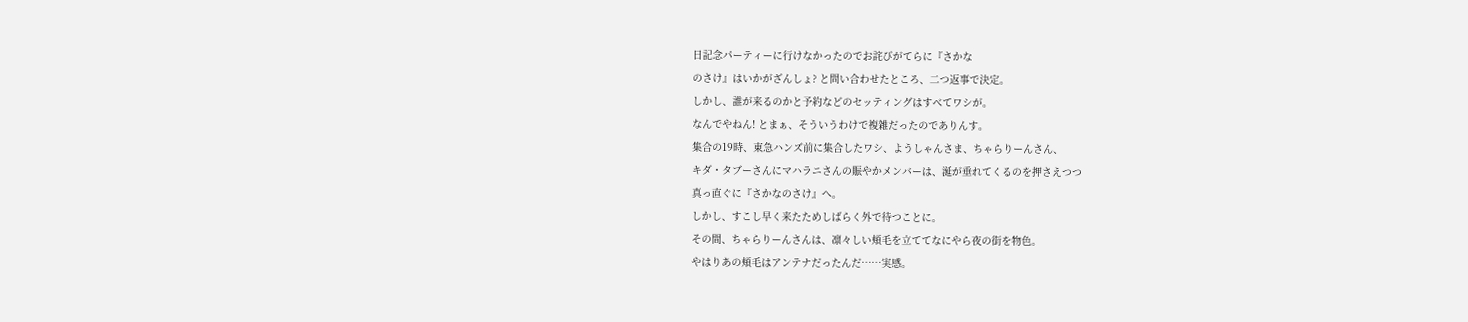日記念パーティーに行けなかったのでお詫びがてらに『さかな
のさけ』はいかがざんしょ? と問い合わせたところ、二つ返事で決定。
しかし、誰が来るのかと予約などのセッティングはすべてワシが。
なんでやねん! とまぁ、そういうわけで複雑だったのでありんす。
集合の19時、東急ハンズ前に集合したワシ、ようしゃんさま、ちゃらりーんさん、
キダ・タブーさんにマハラニさんの賑やかメンバーは、涎が垂れてくるのを押さえつつ
真っ直ぐに『さかなのさけ』へ。
しかし、すこし早く来たためしばらく外で待つことに。
その間、ちゃらりーんさんは、凛々しい頬毛を立ててなにやら夜の街を物色。
やはりあの頬毛はアンテナだったんだ……実感。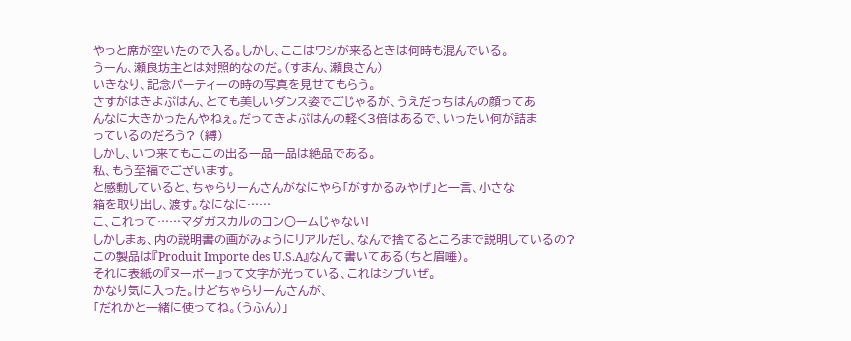やっと席が空いたので入る。しかし、ここはワシが来るときは何時も混んでいる。
うーん、瀬良坊主とは対照的なのだ。(すまん、瀬良さん)
いきなり、記念パーティーの時の写真を見せてもらう。
さすがはきよぷはん、とても美しいダンス姿でごじゃるが、うえだっちはんの顔ってあ
んなに大きかったんやねぇ。だってきよぷはんの軽く3倍はあるで、いったい何が詰ま
っているのだろう? (縛)
しかし、いつ来てもここの出る一品一品は絶品である。
私、もう至福でございます。
と感動していると、ちゃらりーんさんがなにやら「がすかるみやげ」と一言、小さな
箱を取り出し、渡す。なになに……
こ、これって……マダガスカルのコン○ームじゃない!
しかしまぁ、内の説明書の画がみょうにリアルだし、なんで捨てるところまで説明しているの?
この製品は『Produit Importe des U.S.A』なんて書いてある(ちと眉唾)。
それに表紙の『ヌーボー』って文字が光っている、これはシブいぜ。
かなり気に入った。けどちゃらりーんさんが、
「だれかと一緒に使ってね。(うふん)」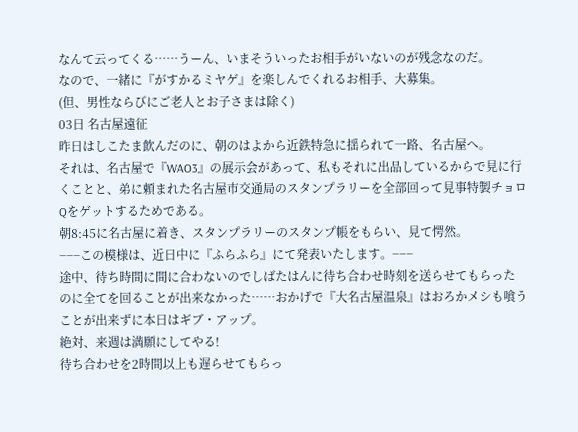なんて云ってくる……うーん、いまそういったお相手がいないのが残念なのだ。
なので、一緒に『がすかるミヤゲ』を楽しんでくれるお相手、大募集。
(但、男性ならびにご老人とお子さまは除く)
03日 名古屋遠征
昨日はしこたま飲んだのに、朝のはよから近鉄特急に揺られて一路、名古屋へ。
それは、名古屋で『WAO3』の展示会があって、私もそれに出品しているからで見に行
くことと、弟に頼まれた名古屋市交通局のスタンプラリーを全部回って見事特製チョロ
Qをゲットするためである。
朝8:45に名古屋に着き、スタンプラリーのスタンプ帳をもらい、見て愕然。
−−−この模様は、近日中に『ふらふら』にて発表いたします。−−−
途中、待ち時間に間に合わないのでしばたはんに待ち合わせ時刻を送らせてもらった
のに全てを回ることが出来なかった……おかげで『大名古屋温泉』はおろかメシも喰う
ことが出来ずに本日はギブ・アップ。
絶対、来週は満願にしてやる!
待ち合わせを2時間以上も遅らせてもらっ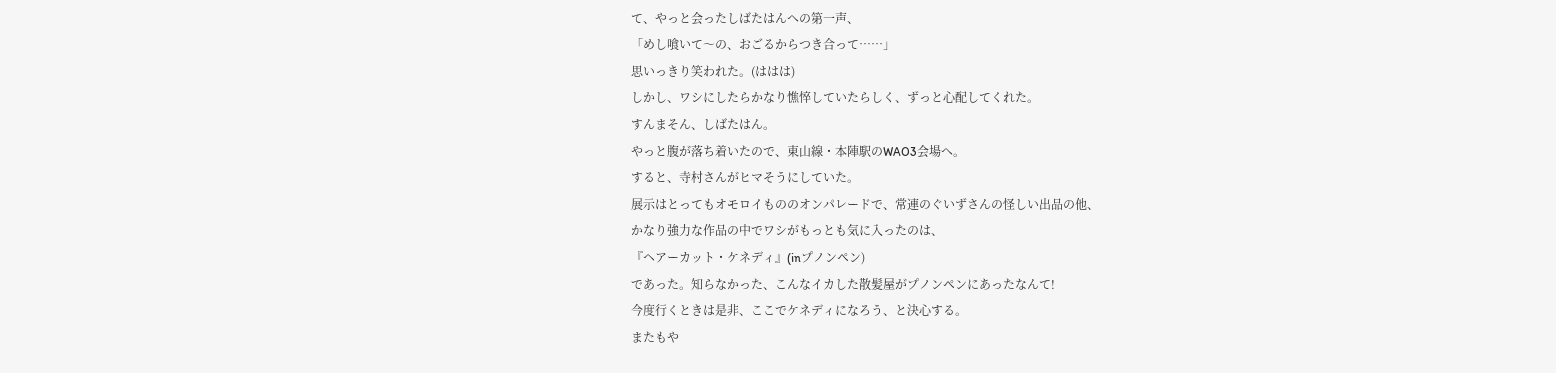て、やっと会ったしばたはんへの第一声、
「めし喰いて〜の、おごるからつき合って……」
思いっきり笑われた。(ははは)
しかし、ワシにしたらかなり憔悴していたらしく、ずっと心配してくれた。
すんまそん、しばたはん。
やっと腹が落ち着いたので、東山線・本陣駅のWAO3会場へ。
すると、寺村さんがヒマそうにしていた。
展示はとってもオモロイもののオンパレードで、常連のぐいずさんの怪しい出品の他、
かなり強力な作品の中でワシがもっとも気に入ったのは、
『ヘアーカット・ケネディ』(inプノンペン)
であった。知らなかった、こんなイカした散髪屋がプノンペンにあったなんて!
今度行くときは是非、ここでケネディになろう、と決心する。
またもや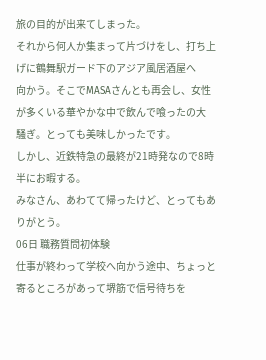旅の目的が出来てしまった。
それから何人か集まって片づけをし、打ち上げに鶴舞駅ガード下のアジア風居酒屋へ
向かう。そこでMASAさんとも再会し、女性が多くいる華やかな中で飲んで喰ったの大
騒ぎ。とっても美味しかったです。
しかし、近鉄特急の最終が21時発なので8時半にお暇する。
みなさん、あわてて帰ったけど、とってもありがとう。
06日 職務質問初体験
仕事が終わって学校へ向かう途中、ちょっと寄るところがあって堺筋で信号待ちを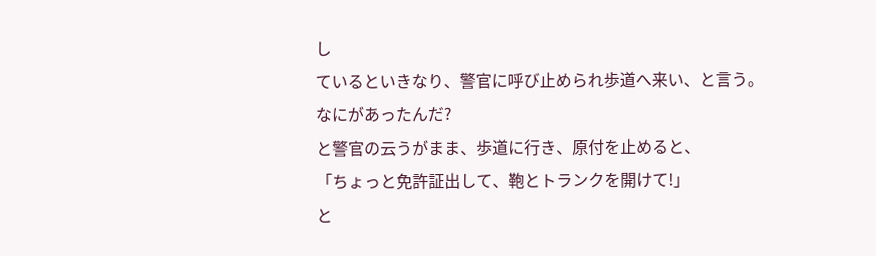し
ているといきなり、警官に呼び止められ歩道へ来い、と言う。
なにがあったんだ?
と警官の云うがまま、歩道に行き、原付を止めると、
「ちょっと免許証出して、鞄とトランクを開けて!」
と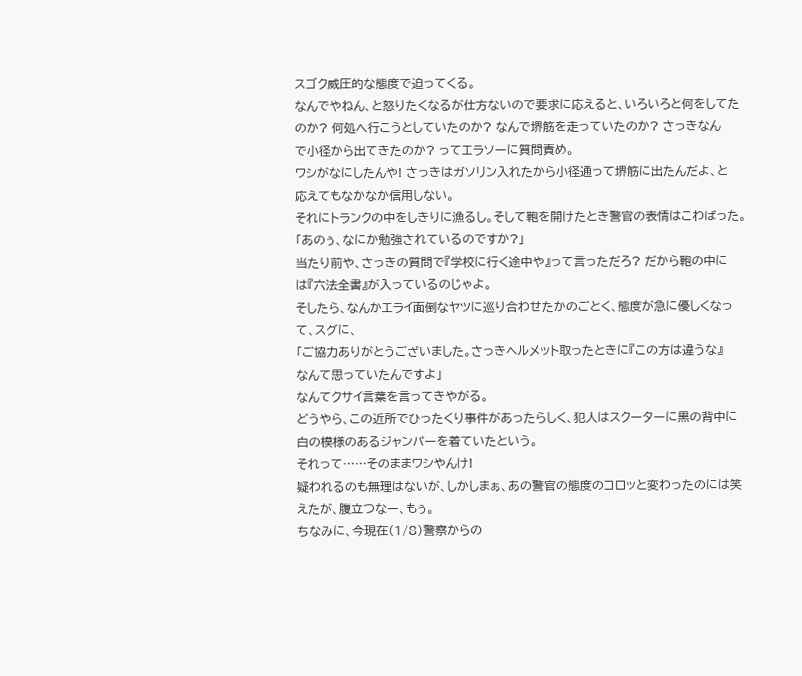スゴク威圧的な態度で迫ってくる。
なんでやねん、と怒りたくなるが仕方ないので要求に応えると、いろいろと何をしてた
のか? 何処へ行こうとしていたのか? なんで堺筋を走っていたのか? さっきなん
で小径から出てきたのか? ってエラソーに質問責め。
ワシがなにしたんや! さっきはガソリン入れたから小径通って堺筋に出たんだよ、と
応えてもなかなか信用しない。
それにトランクの中をしきりに漁るし。そして鞄を開けたとき警官の表情はこわばった。
「あのぅ、なにか勉強されているのですか?」
当たり前や、さっきの質問で『学校に行く途中や』って言っただろ? だから鞄の中に
は『六法全書』が入っているのじゃよ。
そしたら、なんかエライ面倒なヤツに巡り合わせたかのごとく、態度が急に優しくなっ
て、スグに、
「ご協力ありがとうございました。さっきヘルメット取ったときに『この方は違うな』
なんて思っていたんですよ」
なんてクサイ言葉を言ってきやがる。
どうやら、この近所でひったくり事件があったらしく、犯人はスクーターに黒の背中に
白の模様のあるジャンパーを着ていたという。
それって……そのままワシやんけ!
疑われるのも無理はないが、しかしまぁ、あの警官の態度のコロッと変わったのには笑
えたが、腹立つなー、もぅ。
ちなみに、今現在(1/8)警察からの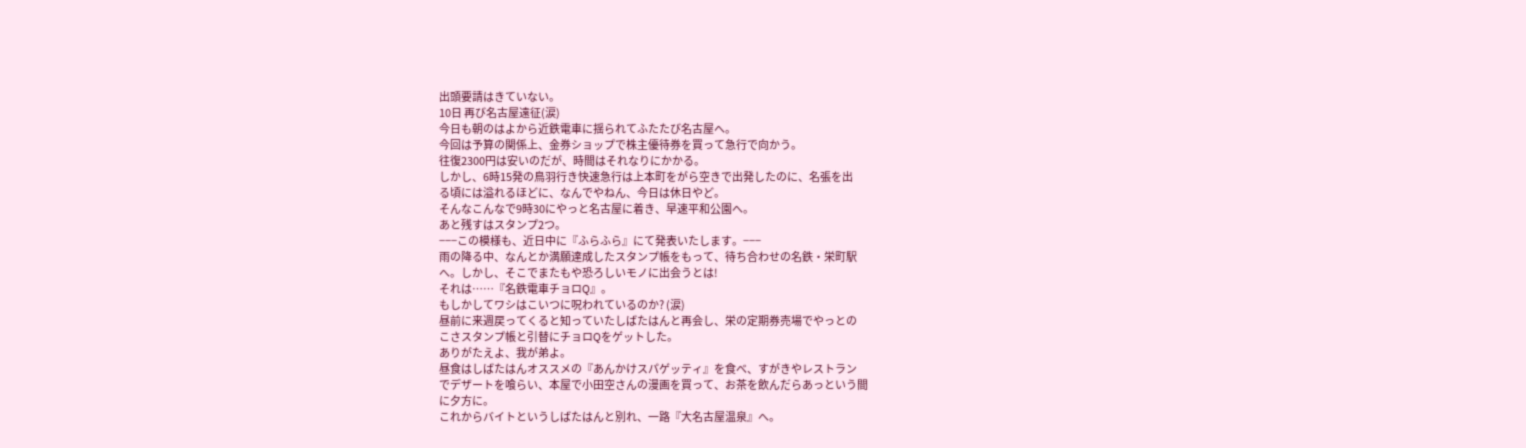出頭要請はきていない。
10日 再び名古屋遠征(涙)
今日も朝のはよから近鉄電車に揺られてふたたび名古屋へ。
今回は予算の関係上、金券ショップで株主優待券を買って急行で向かう。
往復2300円は安いのだが、時間はそれなりにかかる。
しかし、6時15発の鳥羽行き快速急行は上本町をがら空きで出発したのに、名張を出
る頃には溢れるほどに、なんでやねん、今日は休日やど。
そんなこんなで9時30にやっと名古屋に着き、早速平和公園へ。
あと残すはスタンプ2つ。
−−−この模様も、近日中に『ふらふら』にて発表いたします。−−−
雨の降る中、なんとか満願達成したスタンプ帳をもって、待ち合わせの名鉄・栄町駅
へ。しかし、そこでまたもや恐ろしいモノに出会うとは!
それは……『名鉄電車チョロQ』。
もしかしてワシはこいつに呪われているのか? (涙)
昼前に来週戻ってくると知っていたしばたはんと再会し、栄の定期券売場でやっとの
こさスタンプ帳と引替にチョロQをゲットした。
ありがたえよ、我が弟よ。
昼食はしばたはんオススメの『あんかけスパゲッティ』を食べ、すがきやレストラン
でデザートを喰らい、本屋で小田空さんの漫画を買って、お茶を飲んだらあっという間
に夕方に。
これからバイトというしばたはんと別れ、一路『大名古屋温泉』へ。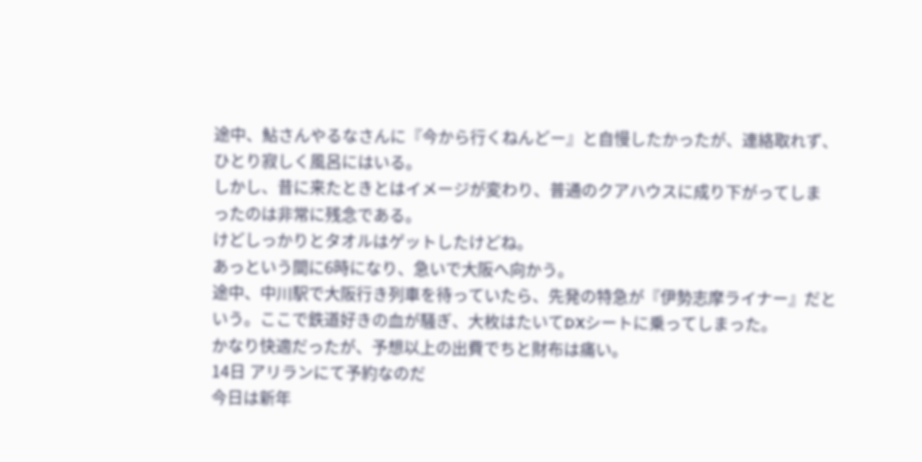途中、鮎さんやるなさんに『今から行くねんどー』と自慢したかったが、連絡取れず、
ひとり寂しく風呂にはいる。
しかし、昔に来たときとはイメージが変わり、普通のクアハウスに成り下がってしま
ったのは非常に残念である。
けどしっかりとタオルはゲットしたけどね。
あっという間に6時になり、急いで大阪へ向かう。
途中、中川駅で大阪行き列車を待っていたら、先発の特急が『伊勢志摩ライナー』だと
いう。ここで鉄道好きの血が騒ぎ、大枚はたいてDXシートに乗ってしまった。
かなり快適だったが、予想以上の出費でちと財布は痛い。
14日 アリランにて予約なのだ
今日は新年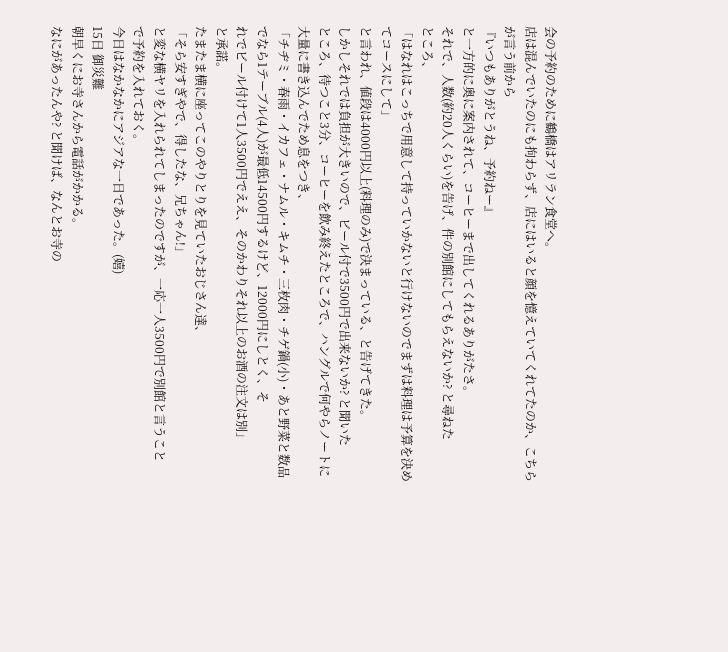会の予約のために鶴橋はアリラン食堂へ。
店は混んでいたのにも拘わらず、店にはいると顔を憶えていてくれてたのか、こちら
が言う前から
『いつもありがとうね、予約ねー』
と一方的に奥に案内されて、コーヒーまで出してくれるありがたさ。
それで、人数(約20人くらい)を告げ、件の別館にしてもらえないか? と尋ねた
ところ、
「はなれはこっちで用意して持っていかないと行けないのでまずは料理は予算を決め
てコースにして」
と言われ、値段は4000円以上(料理のみ)で決まっている、と告げてきた。
しかしそれでは負担が大きいので、ビール付で3500円で出来ないか? と聞いた
ところ、待つこと3分、コーヒーを飲み終えたところで、ハングルで何やらノートに
大量に書き込んでため息をつき、
「チヂミ・春雨・イカフェ・ナムル・キムチ・三枚肉・チゲ鍋(小)・あと野菜と数品
でなら1テーブル(4人)が最低14500円するけど、12000円にしとく、そ
れでビール付けて1人3500円でええ、そのかわりそれ以上のお酒の注文は別」
と承諾。
たまたま横に座ってこのやりとりを見ていたおじさん達、
「そら安すぎやで、得したな、兄ちゃん!」
と変な横ヤリを入れられてしまったのですが、一応一人3500円で別館と言うこと
で予約を入れておく。
今日はなかなかにアジアな一日であった。(嬉)
15日 御災難
朝早くにお寺さんから電話がかかる。
なにがあったんや? と聞けば、なんとお寺の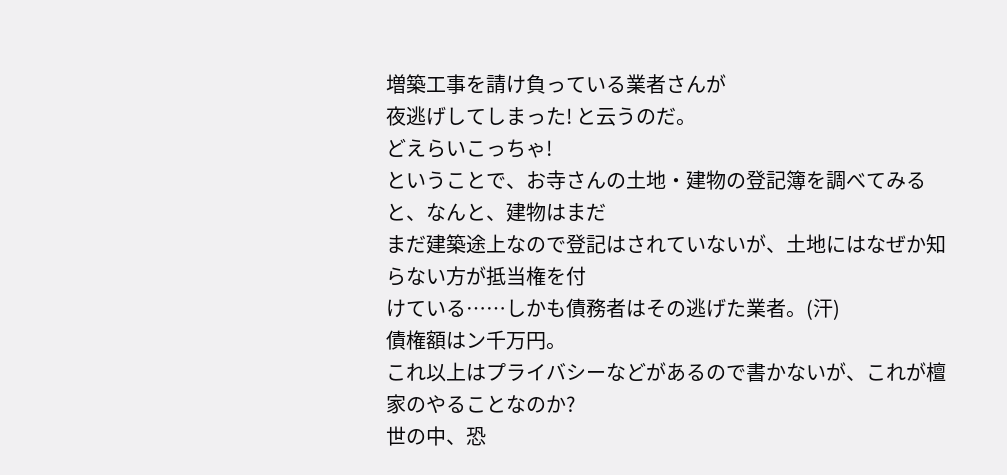増築工事を請け負っている業者さんが
夜逃げしてしまった! と云うのだ。
どえらいこっちゃ!
ということで、お寺さんの土地・建物の登記簿を調べてみると、なんと、建物はまだ
まだ建築途上なので登記はされていないが、土地にはなぜか知らない方が抵当権を付
けている……しかも債務者はその逃げた業者。(汗)
債権額はン千万円。
これ以上はプライバシーなどがあるので書かないが、これが檀家のやることなのか?
世の中、恐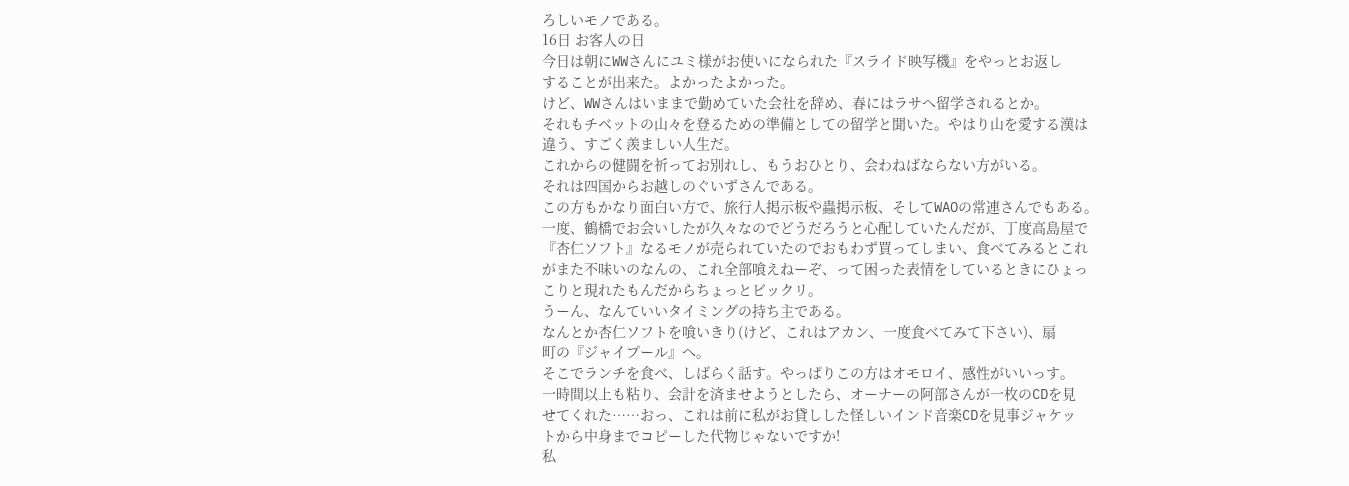ろしいモノである。
16日 お客人の日
今日は朝にWWさんにユミ様がお使いになられた『スライド映写機』をやっとお返し
することが出来た。よかったよかった。
けど、WWさんはいままで勤めていた会社を辞め、春にはラサへ留学されるとか。
それもチベットの山々を登るための準備としての留学と聞いた。やはり山を愛する漢は
違う、すごく羨ましい人生だ。
これからの健闘を祈ってお別れし、もうおひとり、会わねばならない方がいる。
それは四国からお越しのぐいずさんである。
この方もかなり面白い方で、旅行人掲示板や蟲掲示板、そしてWAOの常連さんでもある。
一度、鶴橋でお会いしたが久々なのでどうだろうと心配していたんだが、丁度高島屋で
『杏仁ソフト』なるモノが売られていたのでおもわず買ってしまい、食べてみるとこれ
がまた不味いのなんの、これ全部喰えねーぞ、って困った表情をしているときにひょっ
こりと現れたもんだからちょっとビックリ。
うーん、なんていいタイミングの持ち主である。
なんとか杏仁ソフトを喰いきり(けど、これはアカン、一度食べてみて下さい)、扇
町の『ジャイプール』へ。
そこでランチを食べ、しばらく話す。やっぱりこの方はオモロイ、感性がいいっす。
一時間以上も粘り、会計を済ませようとしたら、オーナーの阿部さんが一枚のCDを見
せてくれた……おっ、これは前に私がお貸しした怪しいインド音楽CDを見事ジャケッ
トから中身までコピーした代物じゃないですか!
私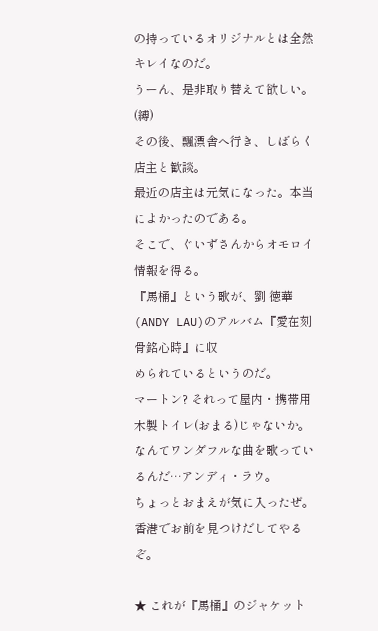の持っているオリジナルとは全然キレイなのだ。
うーん、是非取り替えて欲しい。(縛)
その後、飄漂舎へ行き、しばらく店主と歓談。
最近の店主は元気になった。本当によかったのである。
そこで、ぐいずさんからオモロイ情報を得る。
『馬桶』という歌が、劉 徳華(ANDY LAU)のアルバム『愛在刻骨銘心時』に収
められているというのだ。
マートン? それって屋内・携帯用木製トイレ(おまる)じゃないか。
なんてワンダフルな曲を歌っているんだ…アンディ・ラウ。
ちょっとおまえが気に入ったぜ。
香港でお前を見つけだしてやるぞ。

★ これが『馬桶』のジャケット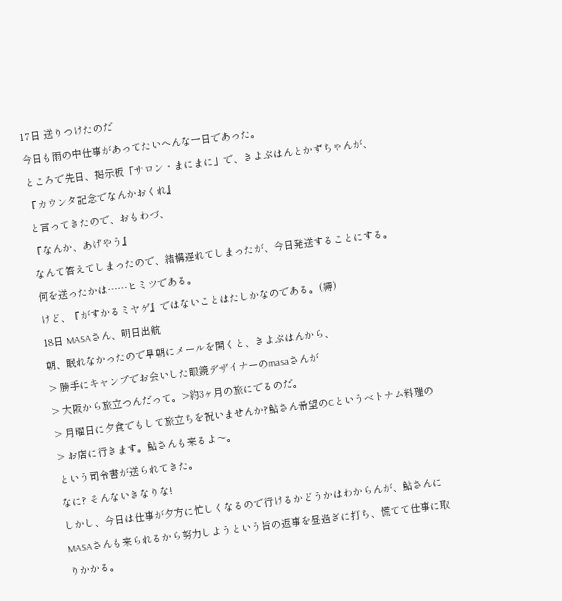17日 送りつけたのだ
今日も雨の中仕事があってたいへんな一日であった。
ところで先日、掲示板「サロン・まにまに」で、きよぷはんとかずちゃんが、
『カウンタ記念でなんかおくれ』
と言ってきたので、おもわづ、
『なんか、あげやう』
なんて答えてしまったので、結構遅れてしまったが、今日発送することにする。
何を送ったかは……ヒミツである。
けど、『がすかるミヤゲ』ではないことはたしかなのである。(縛)
18日 MASAさん、明日出航
朝、眠れなかったので早朝にメールを開くと、きよぷはんから、
> 勝手にキャンプでお会いした眼鏡デザイナーのmasaさんが
> 大阪から旅立つんだって。>約3ヶ月の旅にでるのだ。
> 月曜日に夕食でもして旅立ちを祝いませんか?鮎さん希望のCというベトナム料理の
> お店に行きます。鮎さんも来るよ〜。
という司令書が送られてきた。
なに? そんないきなりな!
しかし、今日は仕事が夕方に忙しくなるので行けるかどうかはわからんが、鮎さんに
MASAさんも来られるから努力しようという旨の返事を昼過ぎに打ち、慌てて仕事に取
りかかる。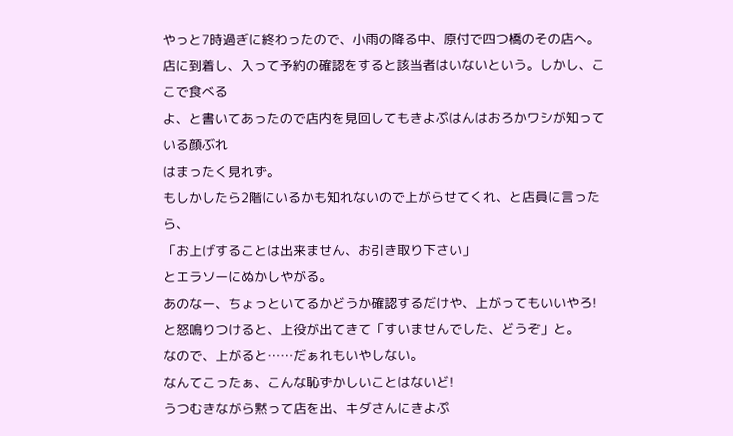やっと7時過ぎに終わったので、小雨の降る中、原付で四つ橋のその店へ。
店に到着し、入って予約の確認をすると該当者はいないという。しかし、ここで食べる
よ、と書いてあったので店内を見回してもきよぷはんはおろかワシが知っている顔ぶれ
はまったく見れず。
もしかしたら2階にいるかも知れないので上がらせてくれ、と店員に言ったら、
「お上げすることは出来ません、お引き取り下さい」
とエラソーにぬかしやがる。
あのなー、ちょっといてるかどうか確認するだけや、上がってもいいやろ!
と怒鳴りつけると、上役が出てきて「すいませんでした、どうぞ」と。
なので、上がると……だぁれもいやしない。
なんてこったぁ、こんな恥ずかしいことはないど!
うつむきながら黙って店を出、キダさんにきよぷ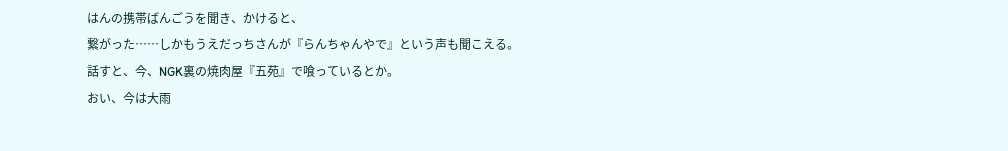はんの携帯ばんごうを聞き、かけると、
繋がった……しかもうえだっちさんが『らんちゃんやで』という声も聞こえる。
話すと、今、NGK裏の焼肉屋『五苑』で喰っているとか。
おい、今は大雨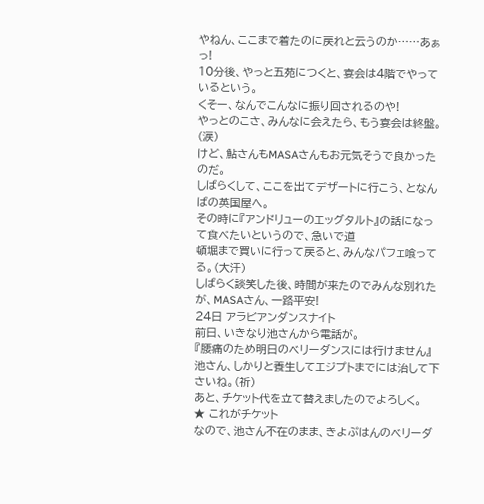やねん、ここまで着たのに戻れと云うのか……あぁっ!
10分後、やっと五苑につくと、宴会は4階でやっているという。
くそー、なんでこんなに振り回されるのや!
やっとのこさ、みんなに会えたら、もう宴会は終盤。(涙)
けど、鮎さんもMASAさんもお元気そうで良かったのだ。
しばらくして、ここを出てデザートに行こう、となんばの英国屋へ。
その時に『アンドリューのエッグタルト』の話になって食べたいというので、急いで道
頓堀まで買いに行って戻ると、みんなパフェ喰ってる。(大汗)
しばらく談笑した後、時間が来たのでみんな別れたが、MASAさん、一路平安!
24日 アラビアンダンスナイト
前日、いきなり池さんから電話が。
『腰痛のため明日のベリーダンスには行けません』
池さん、しかりと養生してエジプトまでには治して下さいね。(祈)
あと、チケット代を立て替えましたのでよろしく。
★ これがチケット
なので、池さん不在のまま、きよぷはんのベリーダ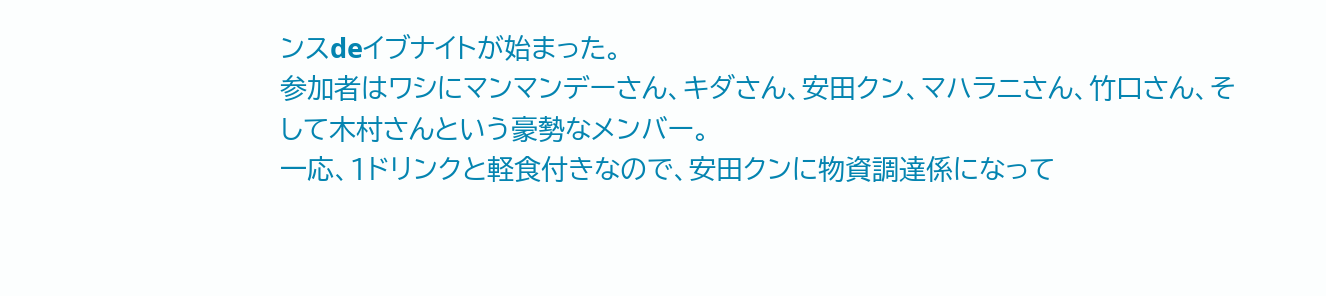ンスdeイブナイトが始まった。
参加者はワシにマンマンデーさん、キダさん、安田クン、マハラニさん、竹口さん、そ
して木村さんという豪勢なメンバー。
一応、1ドリンクと軽食付きなので、安田クンに物資調達係になって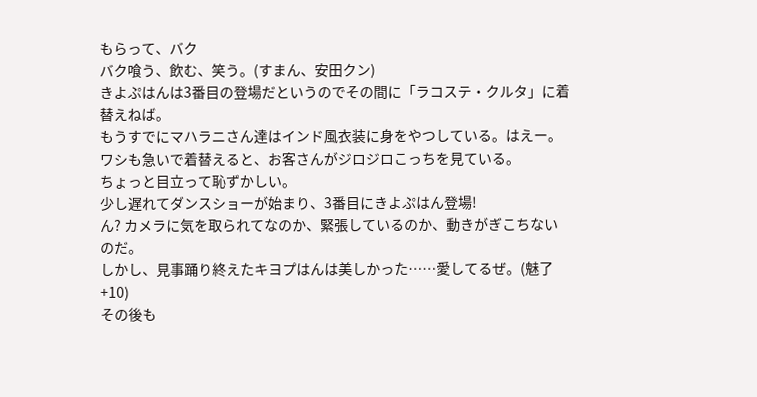もらって、バク
バク喰う、飲む、笑う。(すまん、安田クン)
きよぷはんは3番目の登場だというのでその間に「ラコステ・クルタ」に着替えねば。
もうすでにマハラニさん達はインド風衣装に身をやつしている。はえー。
ワシも急いで着替えると、お客さんがジロジロこっちを見ている。
ちょっと目立って恥ずかしい。
少し遅れてダンスショーが始まり、3番目にきよぷはん登場!
ん? カメラに気を取られてなのか、緊張しているのか、動きがぎこちないのだ。
しかし、見事踊り終えたキヨプはんは美しかった……愛してるぜ。(魅了+10)
その後も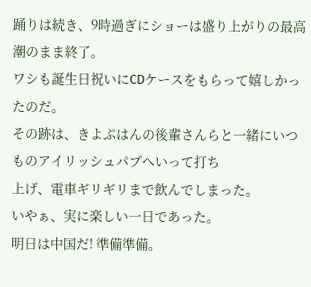踊りは続き、9時過ぎにショーは盛り上がりの最高潮のまま終了。
ワシも誕生日祝いにCDケースをもらって嬉しかったのだ。
その跡は、きよぷはんの後輩さんらと一緒にいつものアイリッシュパブへいって打ち
上げ、電車ギリギリまで飲んでしまった。
いやぁ、実に楽しい一日であった。
明日は中国だ! 準備準備。